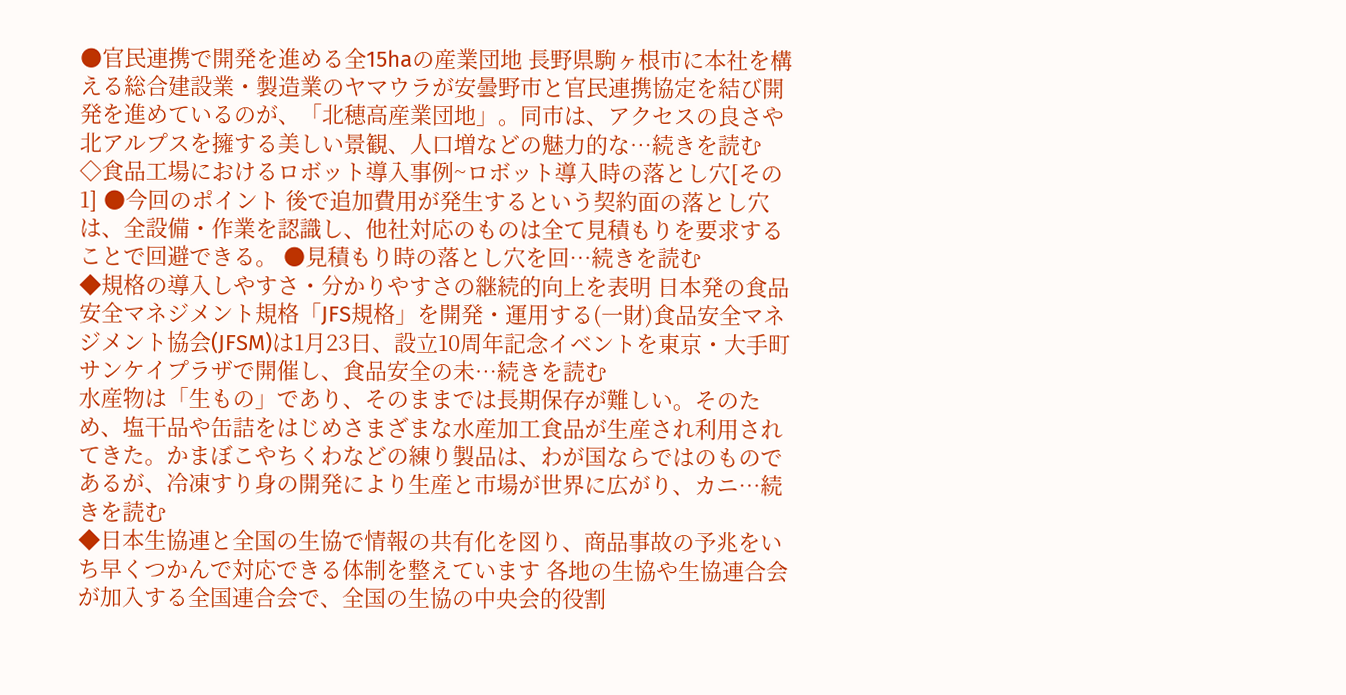●官民連携で開発を進める全15haの産業団地 長野県駒ヶ根市に本社を構える総合建設業・製造業のヤマウラが安曇野市と官民連携協定を結び開発を進めているのが、「北穂高産業団地」。同市は、アクセスの良さや北アルプスを擁する美しい景観、人口増などの魅力的な…続きを読む
◇食品工場におけるロボット導入事例~ロボット導入時の落とし穴[その1] ●今回のポイント 後で追加費用が発生するという契約面の落とし穴は、全設備・作業を認識し、他社対応のものは全て見積もりを要求することで回避できる。 ●見積もり時の落とし穴を回…続きを読む
◆規格の導入しやすさ・分かりやすさの継続的向上を表明 日本発の食品安全マネジメント規格「JFS規格」を開発・運用する(一財)食品安全マネジメント協会(JFSM)は1月23日、設立10周年記念イベントを東京・大手町サンケイプラザで開催し、食品安全の未…続きを読む
水産物は「生もの」であり、そのままでは長期保存が難しい。そのため、塩干品や缶詰をはじめさまざまな水産加工食品が生産され利用されてきた。かまぼこやちくわなどの練り製品は、わが国ならではのものであるが、冷凍すり身の開発により生産と市場が世界に広がり、カニ…続きを読む
◆日本生協連と全国の生協で情報の共有化を図り、商品事故の予兆をいち早くつかんで対応できる体制を整えています 各地の生協や生協連合会が加入する全国連合会で、全国の生協の中央会的役割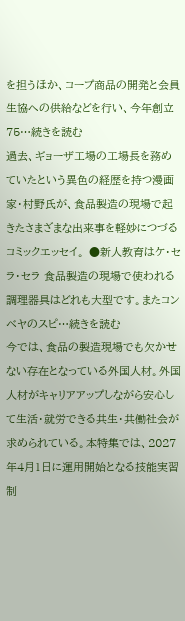を担うほか、コープ商品の開発と会員生協への供給などを行い、今年創立75…続きを読む
過去、ギョーザ工場の工場長を務めていたという異色の経歴を持つ漫画家・村野氏が、食品製造の現場で起きたさまざまな出来事を軽妙につづるコミックエッセイ。 ●新人教育はケ・セラ・セラ 食品製造の現場で使われる調理器具はどれも大型です。またコンベヤのスピ…続きを読む
今では、食品の製造現場でも欠かせない存在となっている外国人材。外国人材がキャリアアップしながら安心して生活・就労できる共生・共働社会が求められている。本特集では、2027年4月1日に運用開始となる技能実習制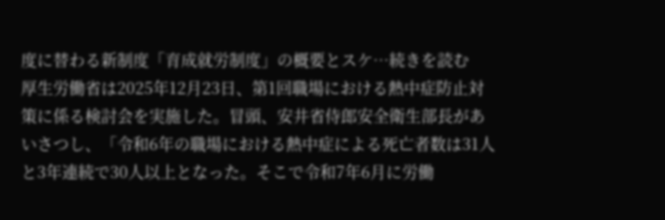度に替わる新制度「育成就労制度」の概要とスケ…続きを読む
厚生労働省は2025年12月23日、第1回職場における熱中症防止対策に係る検討会を実施した。冒頭、安井省侍郎安全衛生部長があいさつし、「令和6年の職場における熱中症による死亡者数は31人と3年連続で30人以上となった。そこで令和7年6月に労働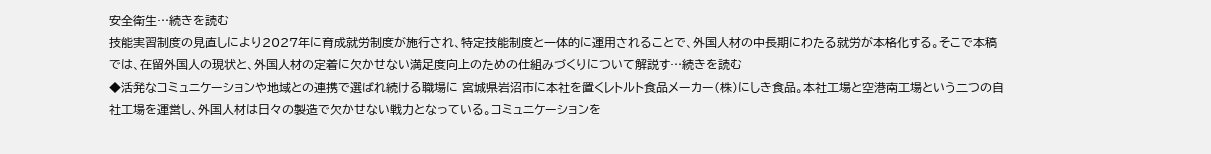安全衛生…続きを読む
技能実習制度の見直しにより2027年に育成就労制度が施行され、特定技能制度と一体的に運用されることで、外国人材の中長期にわたる就労が本格化する。そこで本稿では、在留外国人の現状と、外国人材の定着に欠かせない満足度向上のための仕組みづくりについて解説す…続きを読む
◆活発なコミュニケーションや地域との連携で選ばれ続ける職場に 宮城県岩沼市に本社を置くレトルト食品メーカー(株)にしき食品。本社工場と空港南工場という二つの自社工場を運営し、外国人材は日々の製造で欠かせない戦力となっている。コミュニケーションを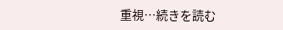重視…続きを読む